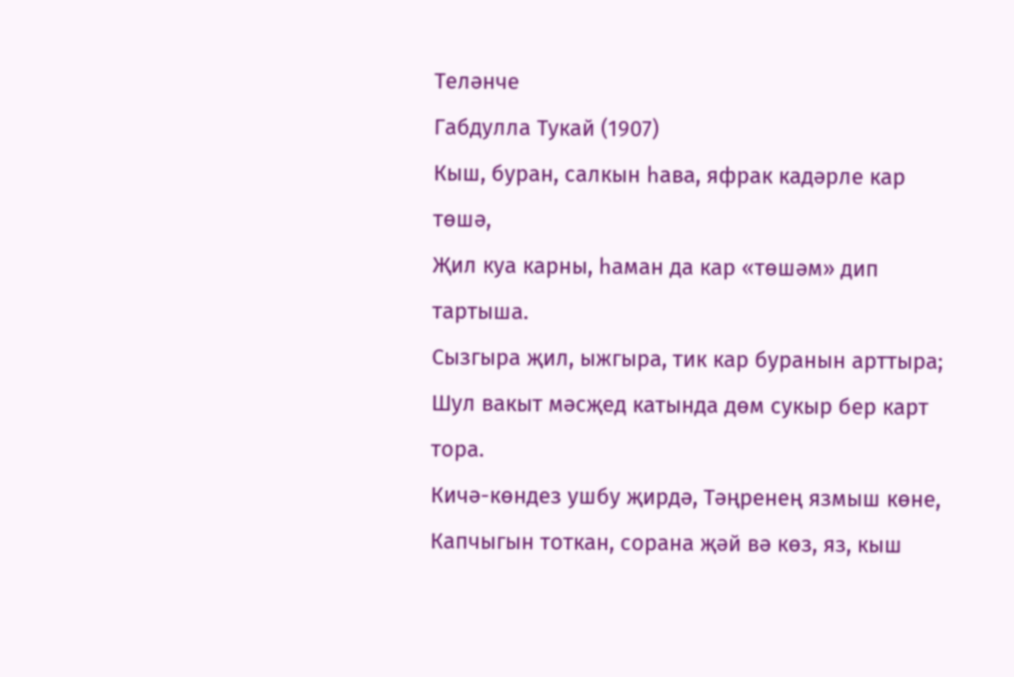Теләнче
Габдулла Тукай (1907)
Кыш, буран, салкын һава, яфрак кадәрле кар төшә,
Җил куа карны, һаман да кар «төшәм» дип тартыша.
Сызгыра җил, ыжгыра, тик кар буранын арттыра;
Шул вакыт мәсҗед катында дөм сукыр бер карт тора.
Кичә-көндез ушбу җирдә, Тәңренең язмыш көне,
Капчыгын тоткан, сорана җәй вә көз, яз, кыш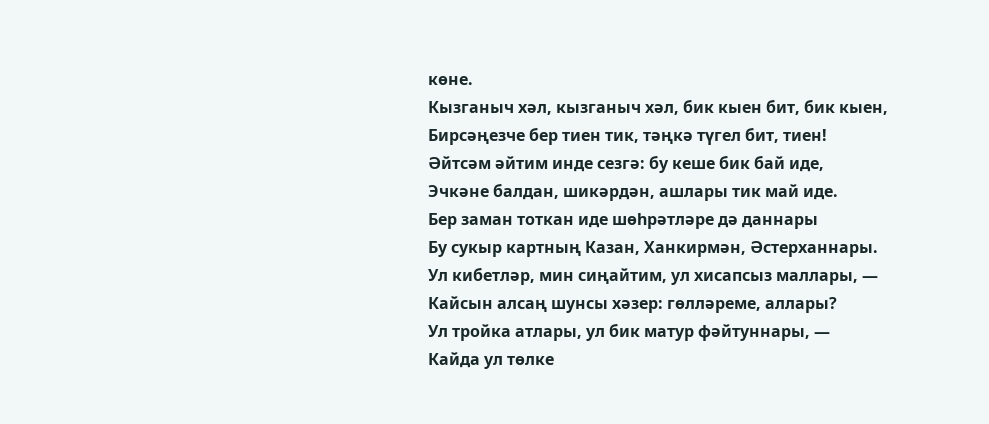көне.
Кызганыч хәл, кызганыч хәл, бик кыен бит, бик кыен,
Бирсәңезче бер тиен тик, тәңкә түгел бит, тиен!
Әйтсәм әйтим инде сезгә: бу кеше бик бай иде,
Эчкәне балдан, шикәрдән, ашлары тик май иде.
Бер заман тоткан иде шөһрәтләре дә даннары
Бу сукыр картның Казан, Ханкирмән, Әстерханнары.
Ул кибетләр, мин сиңайтим, ул хисапсыз маллары, —
Кайсын алсаң шунсы хәзер: гөлләреме, аллары?
Ул тройка атлары, ул бик матур фәйтуннары, —
Кайда ул төлке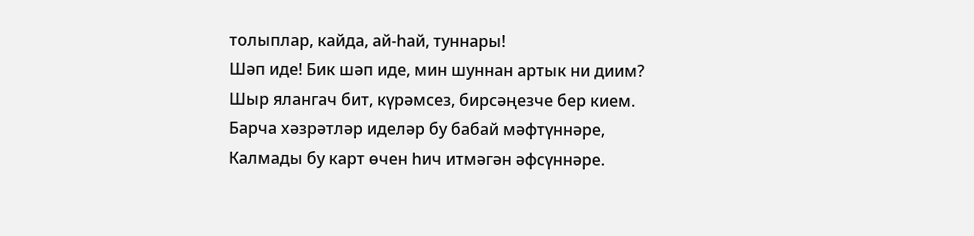толыплар, кайда, ай-һай, туннары!
Шәп иде! Бик шәп иде, мин шуннан артык ни диим?
Шыр ялангач бит, күрәмсез, бирсәңезче бер кием.
Барча хәзрәтләр иделәр бу бабай мәфтүннәре,
Калмады бу карт өчен һич итмәгән әфсүннәре.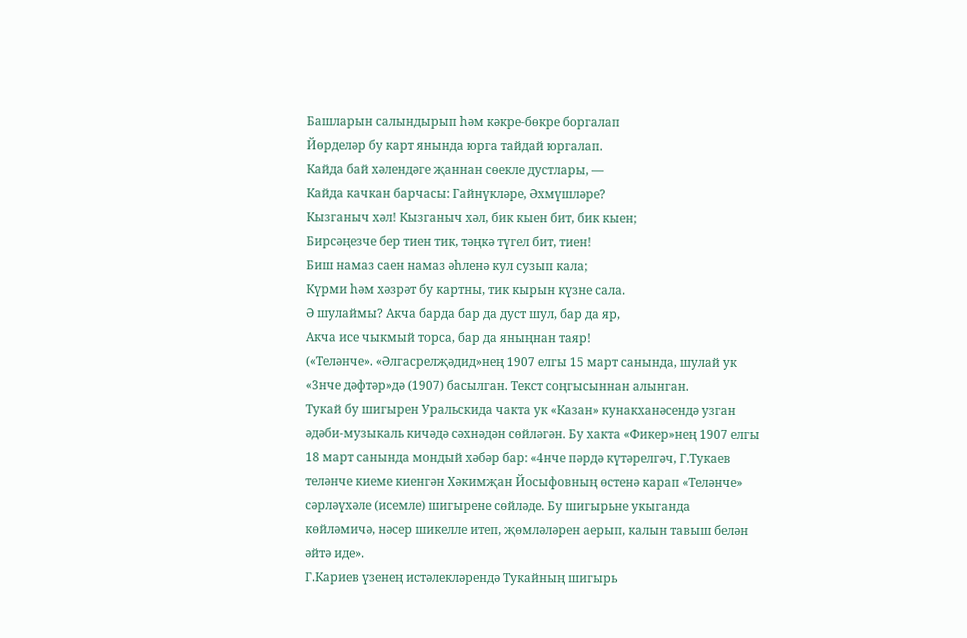Башларын салындырып һәм кәкре-бөкре боргалап
Йөрделәр бу карт янында юрга тайдай юргалап.
Кайда бай хәлендәге җаннан сөекле дустлары, —
Кайда качкан барчасы: Гайнүкләре, Әхмүшләре?
Кызганыч хәл! Кызганыч хәл, бик кыен бит, бик кыен;
Бирсәңезче бер тиен тик, тәңкә түгел бит, тиен!
Биш намаз саен намаз әһленә кул сузып кала;
Күрми һәм хәзрәт бу картны, тик кырын күзне сала.
Ә шулаймы? Акча барда бар да дуст шул, бар да яр,
Акча исе чыкмый торса, бар да яныңнан таяр!
(«Теләнче». «Әлгасрелҗәдид»нең 1907 елгы 15 март санында, шулай ук «3нче дәфтәр»дә (1907) басылган. Текст соңгысыннан алынган.
Тукай бу шигырен Уральскида чакта ук «Казан» кунакханәсендә узган әдәби-музыкаль кичәдә сәхнәдән сөйләгән. Бу хакта «Фикер»нең 1907 елгы 18 март санында мондый хәбәр бар: «4нче пәрдә күтәрелгәч, Г.Тукаев теләнче киеме киенгән Хәкимҗан Йосыфовның өстенә карап «Теләнче» сәрләүхәле (исемле) шигырене сөйләде. Бу шигырьне укыганда көйләмичә, нәсер шикелле итеп, җөмләләрен аерып, калын тавыш белән әйтә иде».
Г.Кариев үзенең истәлекләрендә Тукайның шигырь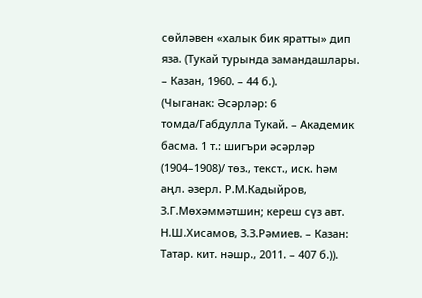сөйләвен «халык бик яратты» дип яза. (Тукай турында замандашлары. – Казан, 1960. – 44 б.).
(Чыганак: Әсәрләр: 6 томда/Габдулла Тукай. – Академик басма. 1 т.: шигъри әсәрләр (1904–1908)/ төз., текст., иск. һәм аңл. әзерл. Р.М.Кадыйров, З.Г.Мөхәммәтшин; кереш сүз авт. Н.Ш.Хисамов, З.З.Рәмиев. – Казан: Татар. кит. нәшр., 2011. – 407 б.)).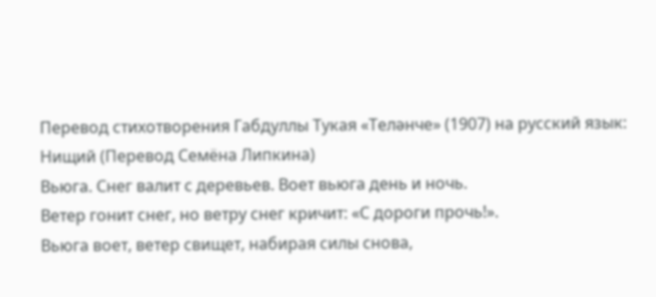Перевод стихотворения Габдуллы Тукая «Теләнче» (1907) на русский язык:
Нищий (Перевод Семёна Липкина)
Вьюга. Снег валит с деревьев. Воет вьюга день и ночь.
Ветер гонит снег, но ветру снег кричит: «С дороги прочь!».
Вьюга воет, ветер свищет, набирая силы снова,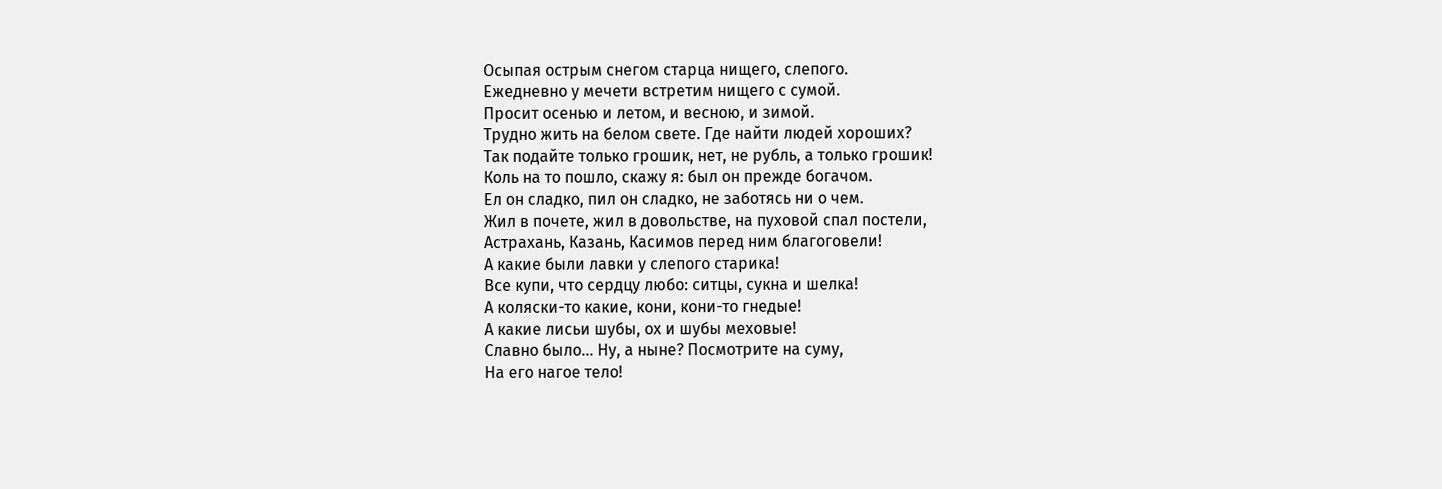Осыпая острым снегом старца нищего, слепого.
Ежедневно у мечети встретим нищего с сумой.
Просит осенью и летом, и весною, и зимой.
Трудно жить на белом свете. Где найти людей хороших?
Так подайте только грошик, нет, не рубль, а только грошик!
Коль на то пошло, скажу я: был он прежде богачом.
Ел он сладко, пил он сладко, не заботясь ни о чем.
Жил в почете, жил в довольстве, на пуховой спал постели,
Астрахань, Казань, Касимов перед ним благоговели!
А какие были лавки у слепого старика!
Все купи, что сердцу любо: ситцы, сукна и шелка!
А коляски-то какие, кони, кони-то гнедые!
А какие лисьи шубы, ох и шубы меховые!
Славно было… Ну, а ныне? Посмотрите на суму,
На его нагое тело!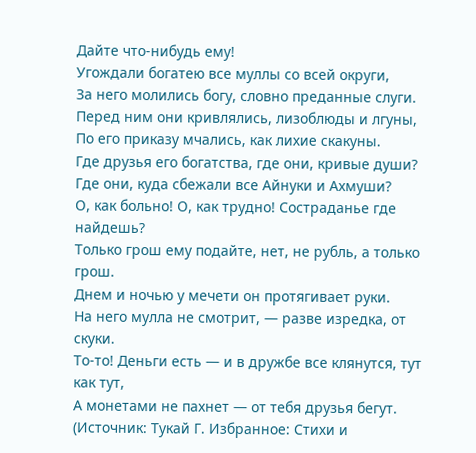Дайте что-нибудь ему!
Угождали богатею все муллы со всей округи,
За него молились богу, словно преданные слуги.
Перед ним они кривлялись, лизоблюды и лгуны,
По его приказу мчались, как лихие скакуны.
Где друзья его богатства, где они, кривые души?
Где они, куда сбежали все Айнуки и Ахмуши?
О, как больно! О, как трудно! Состраданье где найдешь?
Только грош ему подайте, нет, не рубль, а только грош.
Днем и ночью у мечети он протягивает руки.
На него мулла не смотрит, — разве изредка, от скуки.
То-то! Деньги есть — и в дружбе все клянутся, тут как тут,
А монетами не пахнет — от тебя друзья бегут.
(Источник: Тукай Г. Избранное: Стихи и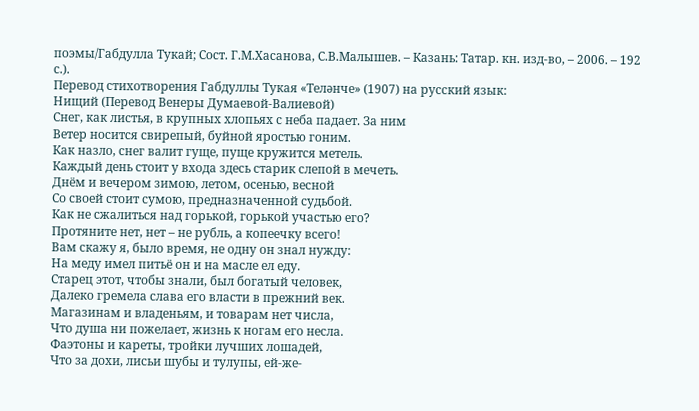поэмы/Габдулла Тукай; Сост. Г.М.Хасанова, С.В.Малышев. – Казань: Татар. кн. изд-во, – 2006. – 192 с.).
Перевод стихотворения Габдуллы Тукая «Теләнче» (1907) на русский язык:
Нищий (Перевод Венеры Думаевой-Валиевой)
Снег, как листья, в крупных хлопьях с неба падает. За ним
Ветер носится свирепый, буйной яростью гоним.
Как назло, снег валит гуще, пуще кружится метель.
Каждый день стоит у входа здесь старик слепой в мечеть.
Днём и вечером зимою, летом, осенью, весной
Со своей стоит сумою, предназначенной судьбой.
Как не сжалиться над горькой, горькой участью его?
Протяните нет, нет – не рубль, а копеечку всего!
Вам скажу я, было время, не одну он знал нужду:
На меду имел питьё он и на масле ел еду.
Старец этот, чтобы знали, был богатый человек,
Далеко гремела слава его власти в прежний век.
Магазинам и владеньям, и товарам нет числа,
Что душа ни пожелает, жизнь к ногам его несла.
Фаэтоны и кареты, тройки лучших лошадей,
Что за дохи, лисьи шубы и тулупы, ей-же-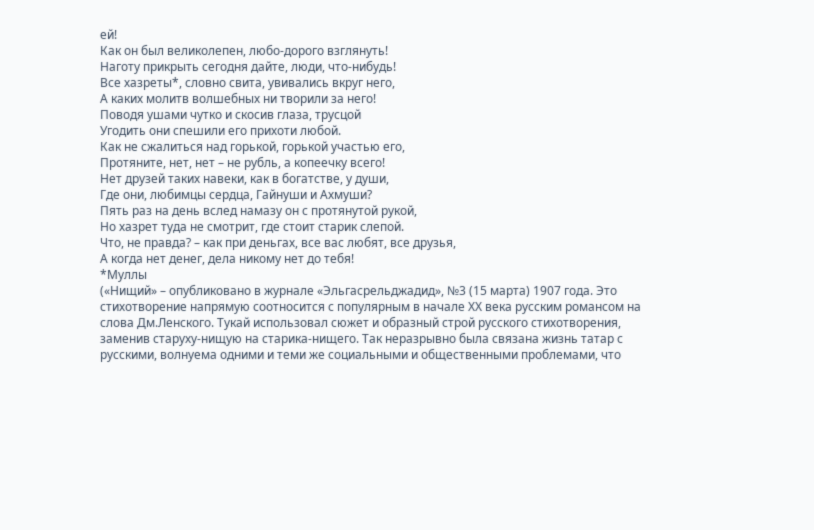ей!
Как он был великолепен, любо-дорого взглянуть!
Наготу прикрыть сегодня дайте, люди, что-нибудь!
Все хазреты*, словно свита, увивались вкруг него,
А каких молитв волшебных ни творили за него!
Поводя ушами чутко и скосив глаза, трусцой
Угодить они спешили его прихоти любой.
Как не сжалиться над горькой, горькой участью его,
Протяните, нет, нет – не рубль, а копеечку всего!
Нет друзей таких навеки, как в богатстве, у души,
Где они, любимцы сердца, Гайнуши и Ахмуши?
Пять раз на день вслед намазу он с протянутой рукой,
Но хазрет туда не смотрит, где стоит старик слепой.
Что, не правда? – как при деньгах, все вас любят, все друзья,
А когда нет денег, дела никому нет до тебя!
*Муллы
(«Нищий» – опубликовано в журнале «Эльгасрельджадид», №3 (15 марта) 1907 года. Это стихотворение напрямую соотносится с популярным в начале ХХ века русским романсом на слова Дм.Ленского. Тукай использовал сюжет и образный строй русского стихотворения, заменив старуху-нищую на старика-нищего. Так неразрывно была связана жизнь татар с русскими, волнуема одними и теми же социальными и общественными проблемами, что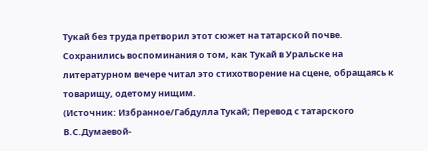Тукай без труда претворил этот сюжет на татарской почве.
Сохранились воспоминания о том, как Тукай в Уральске на литературном вечере читал это стихотворение на сцене, обращаясь к товарищу, одетому нищим.
(Источник: Избранное/Габдулла Тукай; Перевод с татарского В.С.Думаевой-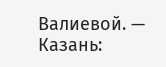Валиевой. — Казань: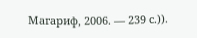Магариф, 2006. — 239 с.)).